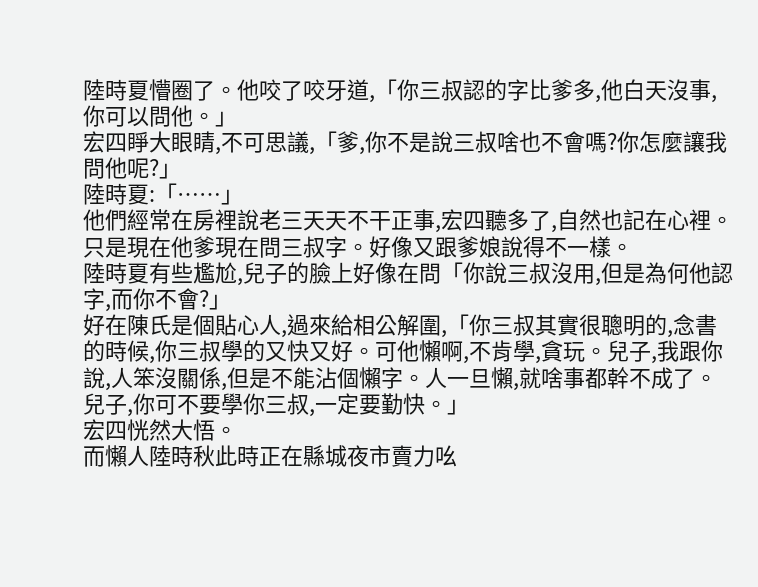陸時夏懵圈了。他咬了咬牙道,「你三叔認的字比爹多,他白天沒事,你可以問他。」
宏四睜大眼睛,不可思議,「爹,你不是說三叔啥也不會嗎?你怎麼讓我問他呢?」
陸時夏:「……」
他們經常在房裡說老三天天不干正事,宏四聽多了,自然也記在心裡。只是現在他爹現在問三叔字。好像又跟爹娘說得不一樣。
陸時夏有些尷尬,兒子的臉上好像在問「你說三叔沒用,但是為何他認字,而你不會?」
好在陳氏是個貼心人,過來給相公解圍,「你三叔其實很聰明的,念書的時候,你三叔學的又快又好。可他懶啊,不肯學,貪玩。兒子,我跟你說,人笨沒關係,但是不能沾個懶字。人一旦懶,就啥事都幹不成了。兒子,你可不要學你三叔,一定要勤快。」
宏四恍然大悟。
而懶人陸時秋此時正在縣城夜市賣力吆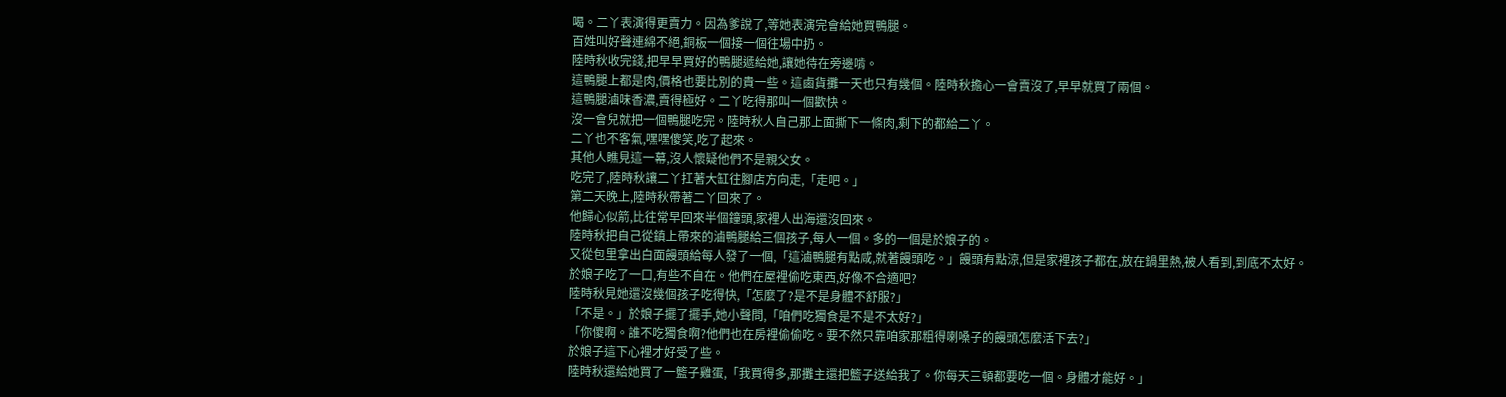喝。二丫表演得更賣力。因為爹說了,等她表演完會給她買鴨腿。
百姓叫好聲連綿不絕,銅板一個接一個往場中扔。
陸時秋收完錢,把早早買好的鴨腿遞給她,讓她待在旁邊啃。
這鴨腿上都是肉,價格也要比別的貴一些。這鹵貨攤一天也只有幾個。陸時秋擔心一會賣沒了,早早就買了兩個。
這鴨腿滷味香濃,賣得極好。二丫吃得那叫一個歡快。
沒一會兒就把一個鴨腿吃完。陸時秋人自己那上面撕下一條肉,剩下的都給二丫。
二丫也不客氣,嘿嘿傻笑,吃了起來。
其他人瞧見這一幕,沒人懷疑他們不是親父女。
吃完了,陸時秋讓二丫扛著大缸往腳店方向走,「走吧。」
第二天晚上,陸時秋帶著二丫回來了。
他歸心似箭,比往常早回來半個鐘頭,家裡人出海還沒回來。
陸時秋把自己從鎮上帶來的滷鴨腿給三個孩子,每人一個。多的一個是於娘子的。
又從包里拿出白面饅頭給每人發了一個,「這滷鴨腿有點咸,就著饅頭吃。」饅頭有點涼,但是家裡孩子都在,放在鍋里熱,被人看到,到底不太好。
於娘子吃了一口,有些不自在。他們在屋裡偷吃東西,好像不合適吧?
陸時秋見她還沒幾個孩子吃得快,「怎麼了?是不是身體不舒服?」
「不是。」於娘子擺了擺手,她小聲問,「咱們吃獨食是不是不太好?」
「你傻啊。誰不吃獨食啊?他們也在房裡偷偷吃。要不然只靠咱家那粗得喇嗓子的饅頭怎麼活下去?」
於娘子這下心裡才好受了些。
陸時秋還給她買了一籃子雞蛋,「我買得多,那攤主還把籃子送給我了。你每天三頓都要吃一個。身體才能好。」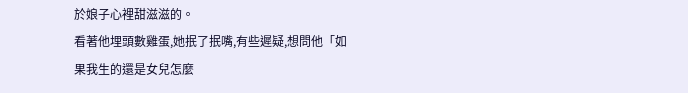於娘子心裡甜滋滋的。
看著他埋頭數雞蛋,她抿了抿嘴,有些遲疑,想問他「如果我生的還是女兒怎麼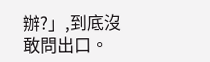辦?」,到底沒敢問出口。